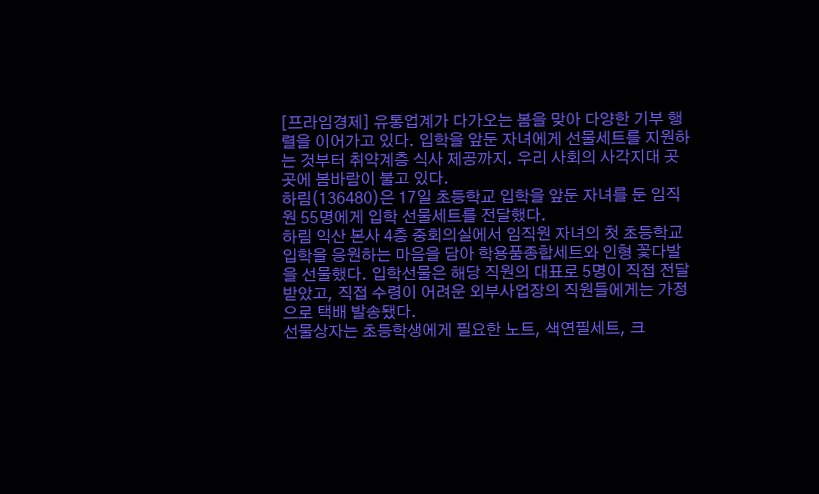[프라임경제] 유통업계가 다가오는 봄을 맞아 다양한 기부 행렬을 이어가고 있다. 입학을 앞둔 자녀에게 선물세트를 지원하는 것부터 취약계층 식사 제공까지. 우리 사회의 사각지대 곳곳에 봄바람이 불고 있다.
하림(136480)은 17일 초등학교 입학을 앞둔 자녀를 둔 임직원 55명에게 입학 선물세트를 전달했다.
하림 익산 본사 4층 중회의실에서 임직원 자녀의 첫 초등학교 입학을 응원하는 마음을 담아 학용품종합세트와 인형 꽃다발을 선물했다. 입학선물은 해당 직원의 대표로 5명이 직접 전달받았고, 직접 수령이 어려운 외부사업장의 직원들에게는 가정으로 택배 발송됐다.
선물상자는 초등학생에게 필요한 노트, 색연필세트, 크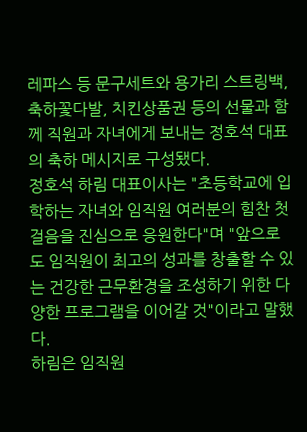레파스 등 문구세트와 용가리 스트링백, 축하꽃다발, 치킨상품권 등의 선물과 함께 직원과 자녀에게 보내는 정호석 대표의 축하 메시지로 구성됐다.
정호석 하림 대표이사는 "초등학교에 입학하는 자녀와 임직원 여러분의 힘찬 첫걸음을 진심으로 응원한다"며 "앞으로도 임직원이 최고의 성과를 창출할 수 있는 건강한 근무환경을 조성하기 위한 다양한 프로그램을 이어갈 것"이라고 말했다.
하림은 임직원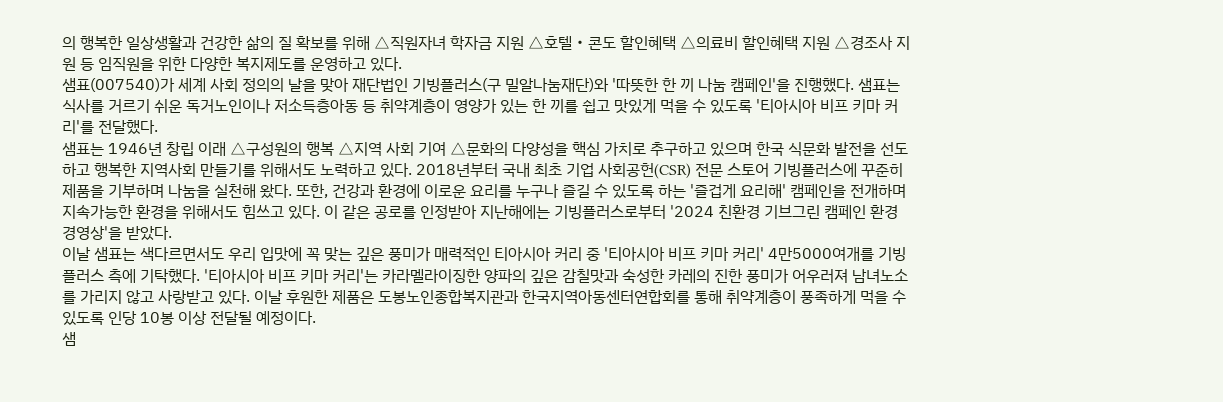의 행복한 일상생활과 건강한 삶의 질 확보를 위해 △직원자녀 학자금 지원 △호텔‧콘도 할인혜택 △의료비 할인혜택 지원 △경조사 지원 등 임직원을 위한 다양한 복지제도를 운영하고 있다.
샘표(007540)가 세계 사회 정의의 날을 맞아 재단법인 기빙플러스(구 밀알나눔재단)와 '따뜻한 한 끼 나눔 캠페인'을 진행했다. 샘표는 식사를 거르기 쉬운 독거노인이나 저소득층아동 등 취약계층이 영양가 있는 한 끼를 쉽고 맛있게 먹을 수 있도록 '티아시아 비프 키마 커리'를 전달했다.
샘표는 1946년 창립 이래 △구성원의 행복 △지역 사회 기여 △문화의 다양성을 핵심 가치로 추구하고 있으며 한국 식문화 발전을 선도하고 행복한 지역사회 만들기를 위해서도 노력하고 있다. 2018년부터 국내 최초 기업 사회공헌(CSR) 전문 스토어 기빙플러스에 꾸준히 제품을 기부하며 나눔을 실천해 왔다. 또한, 건강과 환경에 이로운 요리를 누구나 즐길 수 있도록 하는 '즐겁게 요리해' 캠페인을 전개하며 지속가능한 환경을 위해서도 힘쓰고 있다. 이 같은 공로를 인정받아 지난해에는 기빙플러스로부터 '2024 친환경 기브그린 캠페인 환경경영상'을 받았다.
이날 샘표는 색다르면서도 우리 입맛에 꼭 맞는 깊은 풍미가 매력적인 티아시아 커리 중 '티아시아 비프 키마 커리' 4만5000여개를 기빙플러스 측에 기탁했다. '티아시아 비프 키마 커리'는 카라멜라이징한 양파의 깊은 감칠맛과 숙성한 카레의 진한 풍미가 어우러져 남녀노소를 가리지 않고 사랑받고 있다. 이날 후원한 제품은 도봉노인종합복지관과 한국지역아동센터연합회를 통해 취약계층이 풍족하게 먹을 수 있도록 인당 10봉 이상 전달될 예정이다.
샘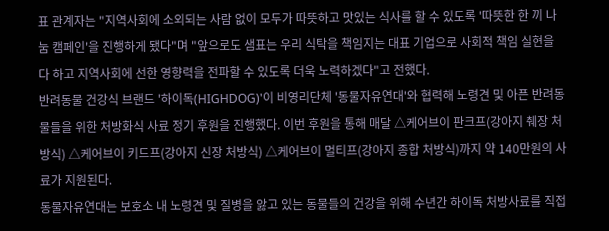표 관계자는 "지역사회에 소외되는 사람 없이 모두가 따뜻하고 맛있는 식사를 할 수 있도록 '따뜻한 한 끼 나눔 캠페인'을 진행하게 됐다"며 "앞으로도 샘표는 우리 식탁을 책임지는 대표 기업으로 사회적 책임 실현을 다 하고 지역사회에 선한 영향력을 전파할 수 있도록 더욱 노력하겠다"고 전했다.
반려동물 건강식 브랜드 '하이독(HIGHDOG)'이 비영리단체 '동물자유연대'와 협력해 노령견 및 아픈 반려동물들을 위한 처방화식 사료 정기 후원을 진행했다. 이번 후원을 통해 매달 △케어브이 판크프(강아지 췌장 처방식) △케어브이 키드프(강아지 신장 처방식) △케어브이 멀티프(강아지 종합 처방식)까지 약 140만원의 사료가 지원된다.
동물자유연대는 보호소 내 노령견 및 질병을 앓고 있는 동물들의 건강을 위해 수년간 하이독 처방사료를 직접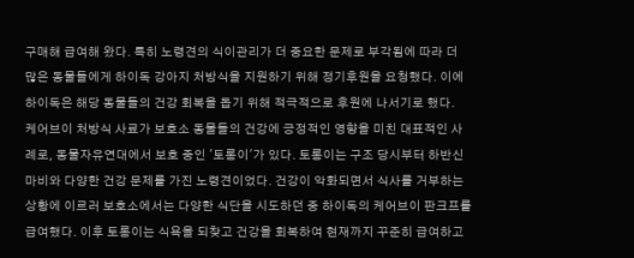구매해 급여해 왔다. 특히 노령견의 식이관리가 더 중요한 문제로 부각됨에 따라 더 많은 동물들에게 하이독 강아지 처방식을 지원하기 위해 정기후원을 요청했다. 이에 하이독은 해당 동물들의 건강 회복을 돕기 위해 적극적으로 후원에 나서기로 했다.
케어브이 처방식 사료가 보호소 동물들의 건강에 긍정적인 영향을 미친 대표적인 사례로, 동물자유연대에서 보호 중인 '토롱이'가 있다. 토롱이는 구조 당시부터 하반신 마비와 다양한 건강 문제를 가진 노령견이었다. 건강이 악화되면서 식사를 거부하는 상황에 이르러 보호소에서는 다양한 식단을 시도하던 중 하이독의 케어브이 판크프를 급여했다. 이후 토롱이는 식욕을 되찾고 건강을 회복하여 현재까지 꾸준히 급여하고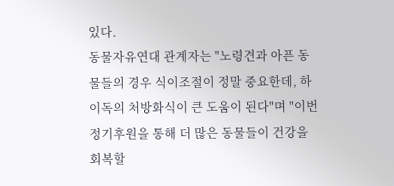있다.
동물자유연대 관계자는 "노령견과 아픈 동물들의 경우 식이조절이 정말 중요한데, 하이독의 처방화식이 큰 도움이 된다"며 "이번 정기후원을 통해 더 많은 동물들이 건강을 회복할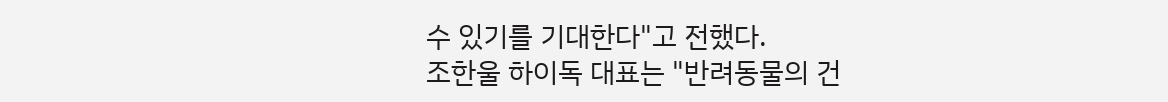수 있기를 기대한다"고 전했다.
조한울 하이독 대표는 "반려동물의 건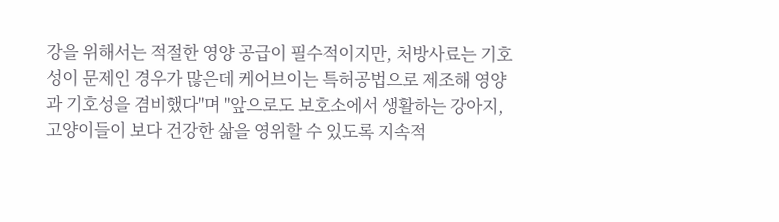강을 위해서는 적절한 영양 공급이 필수적이지만, 처방사료는 기호성이 문제인 경우가 많은데 케어브이는 특허공법으로 제조해 영양과 기호성을 겸비했다"며 "앞으로도 보호소에서 생활하는 강아지,고양이들이 보다 건강한 삶을 영위할 수 있도록 지속적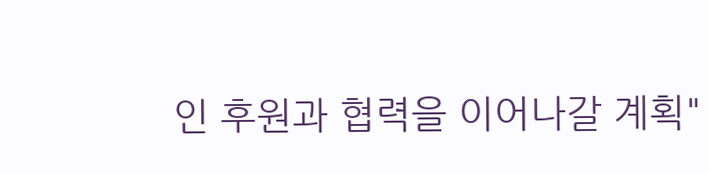인 후원과 협력을 이어나갈 계획"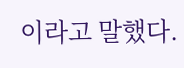이라고 말했다.